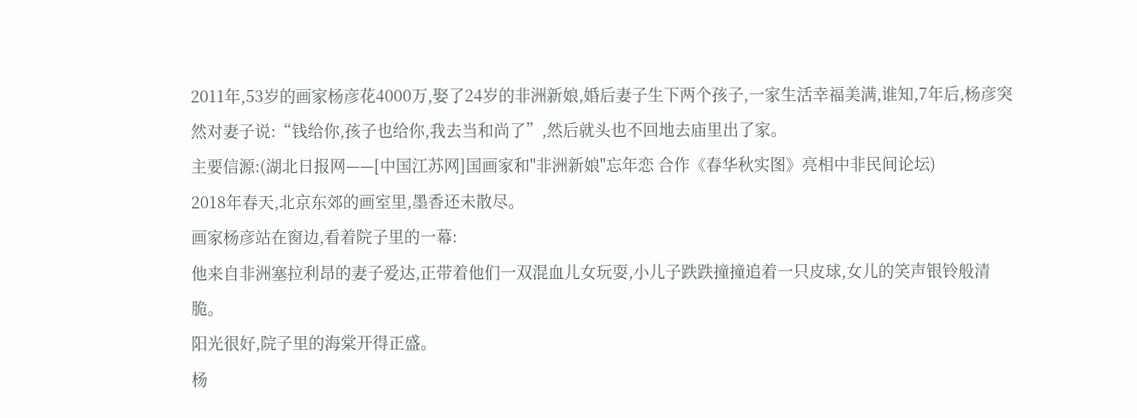2011年,53岁的画家杨彦花4000万,娶了24岁的非洲新娘,婚后妻子生下两个孩子,一家生活幸福美满,谁知,7年后,杨彦突然对妻子说:“钱给你,孩子也给你,我去当和尚了”,然后就头也不回地去庙里出了家。
主要信源:(湖北日报网——[中国江苏网]国画家和"非洲新娘"忘年恋 合作《春华秋实图》亮相中非民间论坛)
2018年春天,北京东郊的画室里,墨香还未散尽。
画家杨彦站在窗边,看着院子里的一幕:
他来自非洲塞拉利昂的妻子爱达,正带着他们一双混血儿女玩耍,小儿子跌跌撞撞追着一只皮球,女儿的笑声银铃般清脆。
阳光很好,院子里的海棠开得正盛。
杨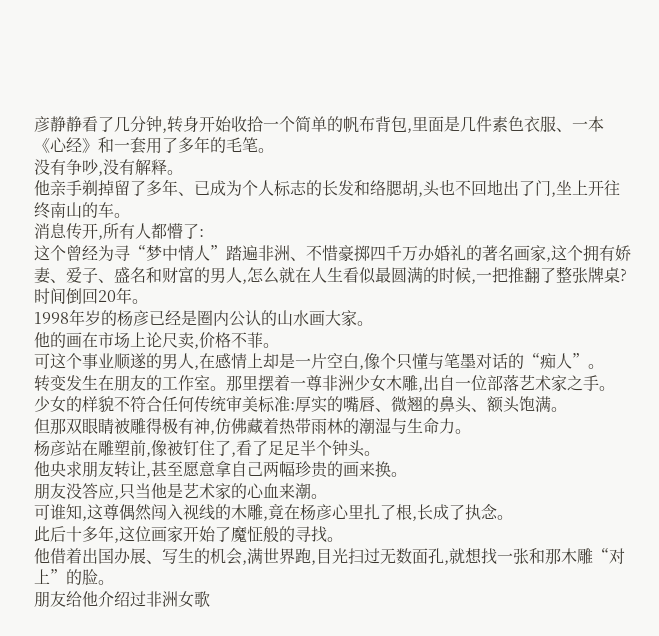彦静静看了几分钟,转身开始收拾一个简单的帆布背包,里面是几件素色衣服、一本《心经》和一套用了多年的毛笔。
没有争吵,没有解释。
他亲手剃掉留了多年、已成为个人标志的长发和络腮胡,头也不回地出了门,坐上开往终南山的车。
消息传开,所有人都懵了:
这个曾经为寻“梦中情人”踏遍非洲、不惜豪掷四千万办婚礼的著名画家,这个拥有娇妻、爱子、盛名和财富的男人,怎么就在人生看似最圆满的时候,一把推翻了整张牌桌?
时间倒回20年。
1998年岁的杨彦已经是圈内公认的山水画大家。
他的画在市场上论尺卖,价格不菲。
可这个事业顺遂的男人,在感情上却是一片空白,像个只懂与笔墨对话的“痴人”。
转变发生在朋友的工作室。那里摆着一尊非洲少女木雕,出自一位部落艺术家之手。
少女的样貌不符合任何传统审美标准:厚实的嘴唇、微翘的鼻头、额头饱满。
但那双眼睛被雕得极有神,仿佛藏着热带雨林的潮湿与生命力。
杨彦站在雕塑前,像被钉住了,看了足足半个钟头。
他央求朋友转让,甚至愿意拿自己两幅珍贵的画来换。
朋友没答应,只当他是艺术家的心血来潮。
可谁知,这尊偶然闯入视线的木雕,竟在杨彦心里扎了根,长成了执念。
此后十多年,这位画家开始了魔怔般的寻找。
他借着出国办展、写生的机会,满世界跑,目光扫过无数面孔,就想找一张和那木雕“对上”的脸。
朋友给他介绍过非洲女歌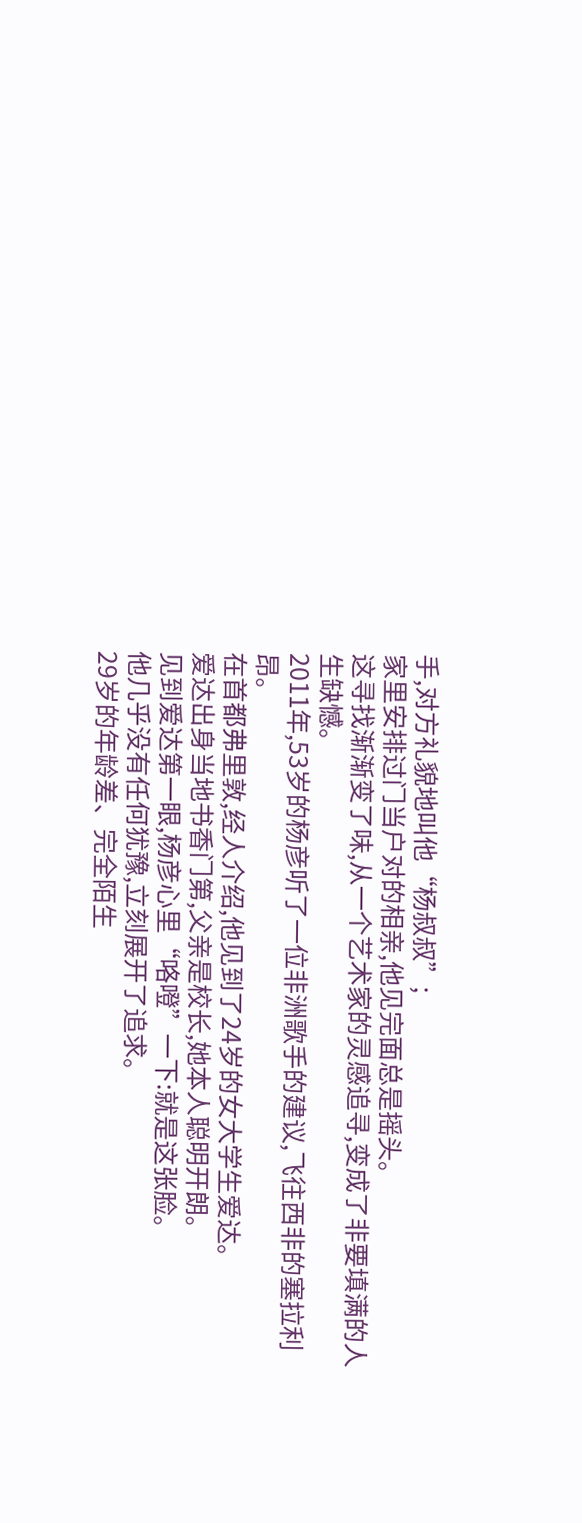手,对方礼貌地叫他“杨叔叔”;
家里安排过门当户对的相亲,他见完面总是摇头。
这寻找渐渐变了味,从一个艺术家的灵感追寻,变成了非要填满的人生缺憾。
2011年,53岁的杨彦听了一位非洲歌手的建议,飞往西非的塞拉利昂。
在首都弗里敦,经人介绍,他见到了24岁的女大学生爱达。
爱达出身当地书香门第,父亲是校长,她本人聪明开朗。
见到爱达第一眼,杨彦心里“咯噔”一下:就是这张脸。
他几乎没有任何犹豫,立刻展开了追求。
29岁的年龄差、完全陌生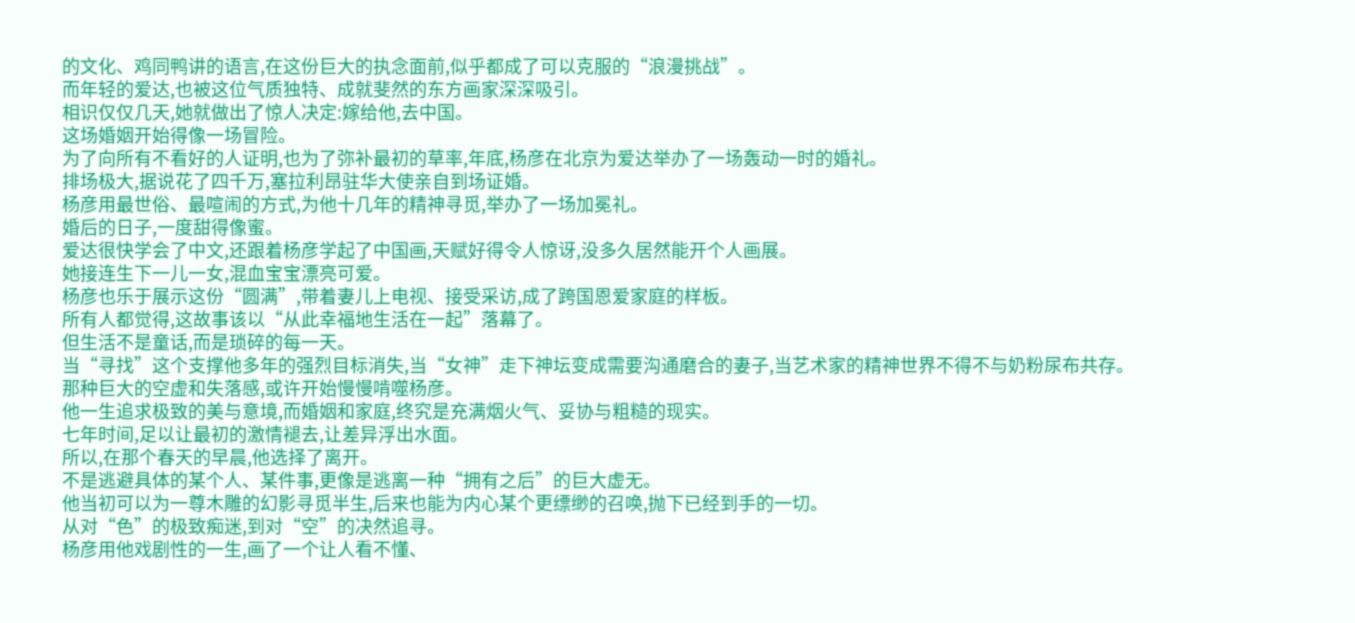的文化、鸡同鸭讲的语言,在这份巨大的执念面前,似乎都成了可以克服的“浪漫挑战”。
而年轻的爱达,也被这位气质独特、成就斐然的东方画家深深吸引。
相识仅仅几天,她就做出了惊人决定:嫁给他,去中国。
这场婚姻开始得像一场冒险。
为了向所有不看好的人证明,也为了弥补最初的草率,年底,杨彦在北京为爱达举办了一场轰动一时的婚礼。
排场极大,据说花了四千万,塞拉利昂驻华大使亲自到场证婚。
杨彦用最世俗、最喧闹的方式,为他十几年的精神寻觅,举办了一场加冕礼。
婚后的日子,一度甜得像蜜。
爱达很快学会了中文,还跟着杨彦学起了中国画,天赋好得令人惊讶,没多久居然能开个人画展。
她接连生下一儿一女,混血宝宝漂亮可爱。
杨彦也乐于展示这份“圆满”,带着妻儿上电视、接受采访,成了跨国恩爱家庭的样板。
所有人都觉得,这故事该以“从此幸福地生活在一起”落幕了。
但生活不是童话,而是琐碎的每一天。
当“寻找”这个支撑他多年的强烈目标消失,当“女神”走下神坛变成需要沟通磨合的妻子,当艺术家的精神世界不得不与奶粉尿布共存。
那种巨大的空虚和失落感,或许开始慢慢啃噬杨彦。
他一生追求极致的美与意境,而婚姻和家庭,终究是充满烟火气、妥协与粗糙的现实。
七年时间,足以让最初的激情褪去,让差异浮出水面。
所以,在那个春天的早晨,他选择了离开。
不是逃避具体的某个人、某件事,更像是逃离一种“拥有之后”的巨大虚无。
他当初可以为一尊木雕的幻影寻觅半生,后来也能为内心某个更缥缈的召唤,抛下已经到手的一切。
从对“色”的极致痴迷,到对“空”的决然追寻。
杨彦用他戏剧性的一生,画了一个让人看不懂、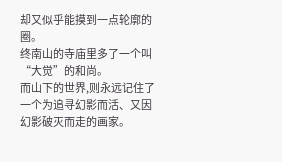却又似乎能摸到一点轮廓的圈。
终南山的寺庙里多了一个叫“大觉”的和尚。
而山下的世界,则永远记住了一个为追寻幻影而活、又因幻影破灭而走的画家。